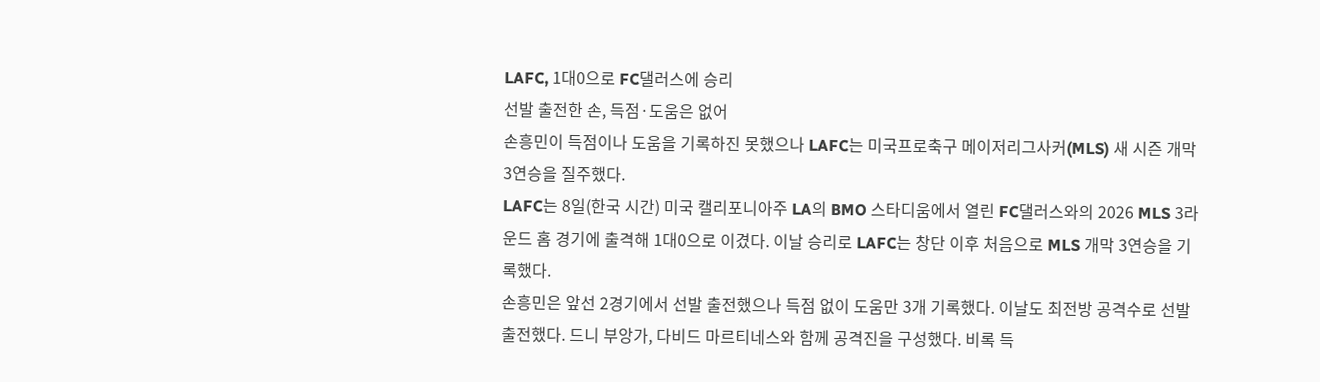LAFC, 1대0으로 FC댈러스에 승리
선발 출전한 손, 득점·도움은 없어
손흥민이 득점이나 도움을 기록하진 못했으나 LAFC는 미국프로축구 메이저리그사커(MLS) 새 시즌 개막 3연승을 질주했다.
LAFC는 8일(한국 시간) 미국 캘리포니아주 LA의 BMO 스타디움에서 열린 FC댈러스와의 2026 MLS 3라운드 홈 경기에 출격해 1대0으로 이겼다. 이날 승리로 LAFC는 창단 이후 처음으로 MLS 개막 3연승을 기록했다.
손흥민은 앞선 2경기에서 선발 출전했으나 득점 없이 도움만 3개 기록했다. 이날도 최전방 공격수로 선발 출전했다. 드니 부앙가, 다비드 마르티네스와 함께 공격진을 구성했다. 비록 득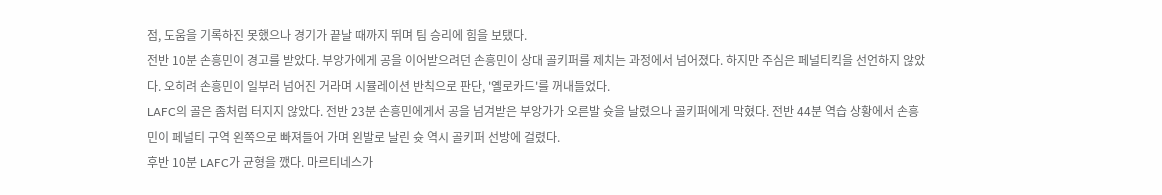점, 도움을 기록하진 못했으나 경기가 끝날 때까지 뛰며 팀 승리에 힘을 보탰다.
전반 10분 손흥민이 경고를 받았다. 부앙가에게 공을 이어받으려던 손흥민이 상대 골키퍼를 제치는 과정에서 넘어졌다. 하지만 주심은 페널티킥을 선언하지 않았다. 오히려 손흥민이 일부러 넘어진 거라며 시뮬레이션 반칙으로 판단, '옐로카드'를 꺼내들었다.
LAFC의 골은 좀처럼 터지지 않았다. 전반 23분 손흥민에게서 공을 넘겨받은 부앙가가 오른발 슛을 날렸으나 골키퍼에게 막혔다. 전반 44분 역습 상황에서 손흥민이 페널티 구역 왼쪽으로 빠져들어 가며 왼발로 날린 슛 역시 골키퍼 선방에 걸렸다.
후반 10분 LAFC가 균형을 깼다. 마르티네스가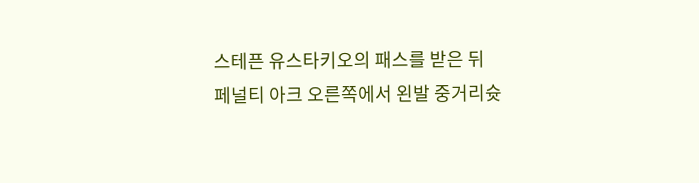스테픈 유스타키오의 패스를 받은 뒤 페널티 아크 오른쪽에서 왼발 중거리슛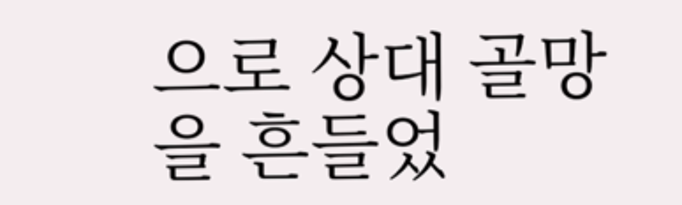으로 상대 골망을 흔들었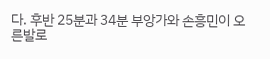다. 후반 25분과 34분 부앙가와 손흥민이 오른발로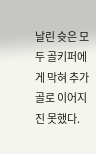날린 슛은 모두 골키퍼에게 막혀 추가골로 이어지진 못했다.